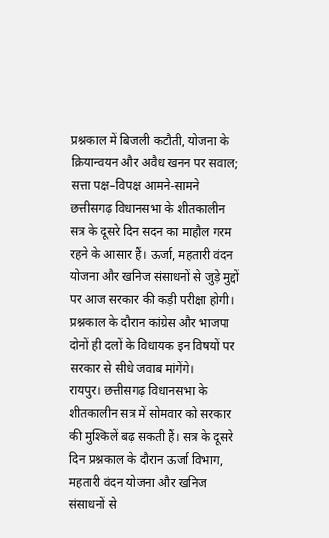प्रश्नकाल में बिजली कटौती, योजना के क्रियान्वयन और अवैध खनन पर सवाल; सत्ता पक्ष–विपक्ष आमने-सामने
छत्तीसगढ़ विधानसभा के शीतकालीन सत्र के दूसरे दिन सदन का माहौल गरम रहने के आसार हैं। ऊर्जा, महतारी वंदन योजना और खनिज संसाधनों से जुड़े मुद्दों पर आज सरकार की कड़ी परीक्षा होगी। प्रश्नकाल के दौरान कांग्रेस और भाजपा दोनों ही दलों के विधायक इन विषयों पर सरकार से सीधे जवाब मांगेंगे।
रायपुर। छत्तीसगढ़ विधानसभा के शीतकालीन सत्र में सोमवार को सरकार की मुश्किलें बढ़ सकती हैं। सत्र के दूसरे दिन प्रश्नकाल के दौरान ऊर्जा विभाग, महतारी वंदन योजना और खनिज संसाधनों से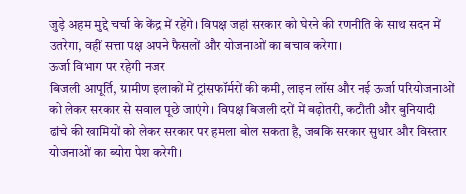जुड़े अहम मुद्दे चर्चा के केंद्र में रहेंगे। विपक्ष जहां सरकार को घेरने की रणनीति के साथ सदन में उतरेगा, वहीं सत्ता पक्ष अपने फैसलों और योजनाओं का बचाव करेगा।
ऊर्जा विभाग पर रहेगी नजर
बिजली आपूर्ति, ग्रामीण इलाकों में ट्रांसफॉर्मरों की कमी, लाइन लॉस और नई ऊर्जा परियोजनाओं को लेकर सरकार से सवाल पूछे जाएंगे। विपक्ष बिजली दरों में बढ़ोतरी, कटौती और बुनियादी ढांचे की खामियों को लेकर सरकार पर हमला बोल सकता है, जबकि सरकार सुधार और विस्तार योजनाओं का ब्योरा पेश करेगी।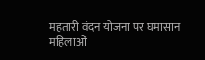महतारी वंदन योजना पर घमासान
महिलाओं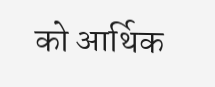को आर्थिक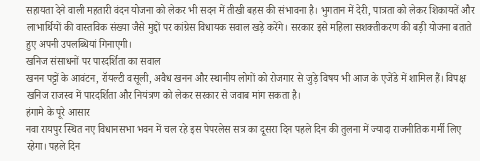सहायता देने वाली महतारी वंदन योजना को लेकर भी सदन में तीखी बहस की संभावना है। भुगतान में देरी, पात्रता को लेकर शिकायतें और लाभार्थियों की वास्तविक संख्या जैसे मुद्दों पर कांग्रेस विधायक सवाल खड़े करेंगे। सरकार इसे महिला सशक्तीकरण की बड़ी योजना बताते हुए अपनी उपलब्धियां गिनाएगी।
खनिज संसाधनों पर पारदर्शिता का सवाल
खनन पट्टों के आवंटन, रॉयल्टी वसूली, अवैध खनन और स्थानीय लोगों को रोजगार से जुड़े विषय भी आज के एजेंडे में शामिल हैं। विपक्ष खनिज राजस्व में पारदर्शिता और नियंत्रण को लेकर सरकार से जवाब मांग सकता है।
हंगामे के पूरे आसार
नवा रायपुर स्थित नए विधानसभा भवन में चल रहे इस पेपरलेस सत्र का दूसरा दिन पहले दिन की तुलना में ज्यादा राजनीतिक गर्मी लिए रहेगा। पहले दिन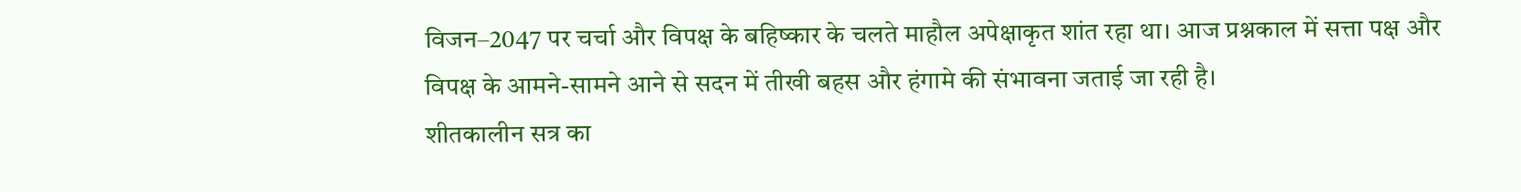विजन–2047 पर चर्चा और विपक्ष के बहिष्कार के चलते माहौल अपेक्षाकृत शांत रहा था। आज प्रश्नकाल में सत्ता पक्ष और विपक्ष के आमने-सामने आने से सदन में तीखी बहस और हंगामे की संभावना जताई जा रही है।
शीतकालीन सत्र का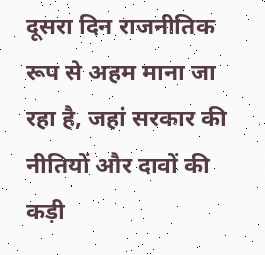दूसरा दिन राजनीतिक रूप से अहम माना जा रहा है, जहां सरकार की नीतियों और दावों की कड़ी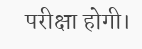परीक्षा होगी।